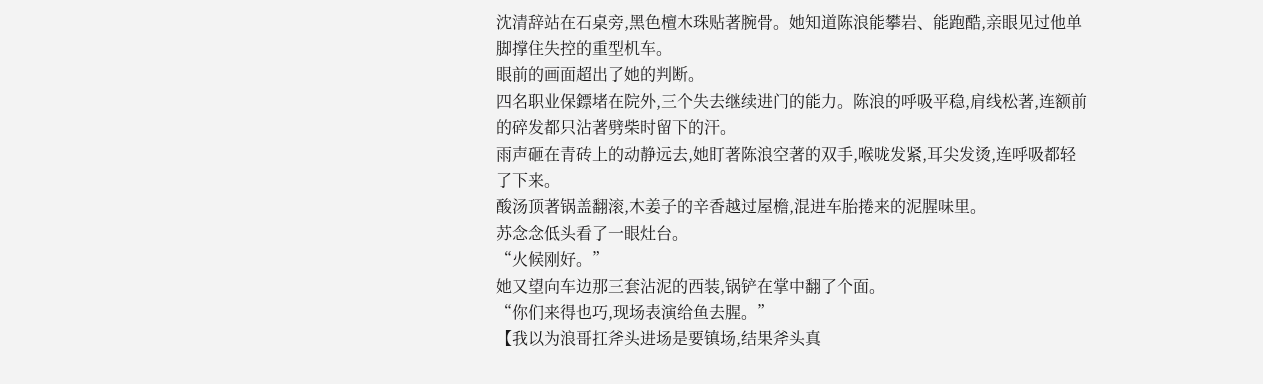沈清辞站在石桌旁,黑色檀木珠贴著腕骨。她知道陈浪能攀岩、能跑酷,亲眼见过他单脚撑住失控的重型机车。
眼前的画面超出了她的判断。
四名职业保鏢堵在院外,三个失去继续进门的能力。陈浪的呼吸平稳,肩线松著,连额前的碎发都只沾著劈柴时留下的汗。
雨声砸在青砖上的动静远去,她盯著陈浪空著的双手,喉咙发紧,耳尖发烫,连呼吸都轻了下来。
酸汤顶著锅盖翻滚,木姜子的辛香越过屋檐,混进车胎捲来的泥腥味里。
苏念念低头看了一眼灶台。
“火候刚好。”
她又望向车边那三套沾泥的西装,锅铲在掌中翻了个面。
“你们来得也巧,现场表演给鱼去腥。”
【我以为浪哥扛斧头进场是要镇场,结果斧头真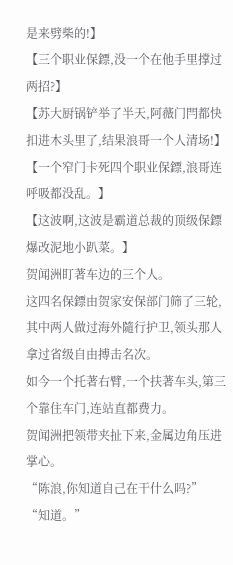是来劈柴的!】
【三个职业保鏢,没一个在他手里撑过两招?】
【苏大厨锅铲举了半天,阿薇门閂都快扣进木头里了,结果浪哥一个人清场!】
【一个窄门卡死四个职业保鏢,浪哥连呼吸都没乱。】
【这波啊,这波是霸道总裁的顶级保鏢爆改泥地小趴菜。】
贺闻洲盯著车边的三个人。
这四名保鏢由贺家安保部门筛了三轮,其中两人做过海外隨行护卫,领头那人拿过省级自由搏击名次。
如今一个托著右臂,一个扶著车头,第三个靠住车门,连站直都费力。
贺闻洲把领带夹扯下来,金属边角压进掌心。
“陈浪,你知道自己在干什么吗?”
“知道。”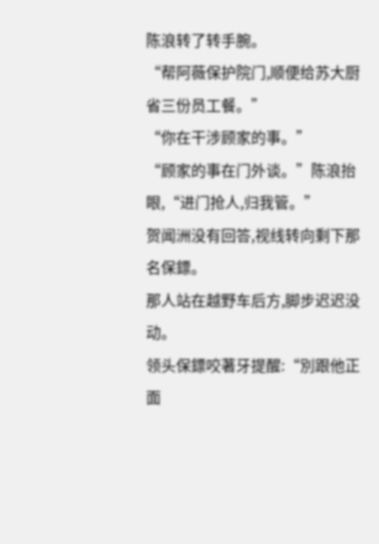陈浪转了转手腕。
“帮阿薇保护院门,顺便给苏大厨省三份员工餐。”
“你在干涉顾家的事。”
“顾家的事在门外谈。”陈浪抬眼,“进门抢人,归我管。”
贺闻洲没有回答,视线转向剩下那名保鏢。
那人站在越野车后方,脚步迟迟没动。
领头保鏢咬著牙提醒:“別跟他正面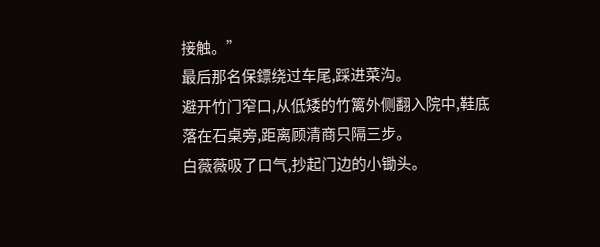接触。”
最后那名保鏢绕过车尾,踩进菜沟。
避开竹门窄口,从低矮的竹篱外侧翻入院中,鞋底落在石桌旁,距离顾清商只隔三步。
白薇薇吸了口气,抄起门边的小锄头。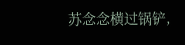苏念念横过锅铲,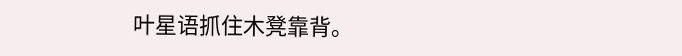叶星语抓住木凳靠背。